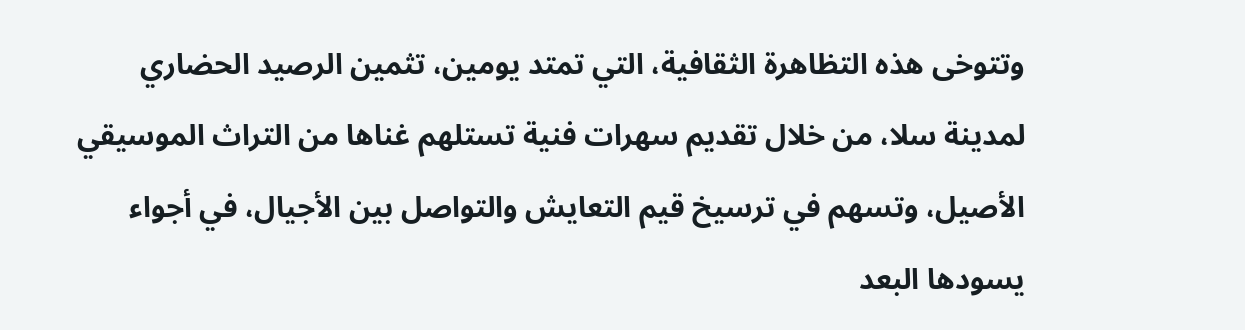وتتوخى هذه التظاهرة الثقافية، التي تمتد يومين، تثمين الرصيد الحضاري لمدينة سلا، من خلال تقديم سهرات فنية تستلهم غناها من التراث الموسيقي الأصيل، وتسهم في ترسيخ قيم التعايش والتواصل بين الأجيال، في أجواء يسودها البعد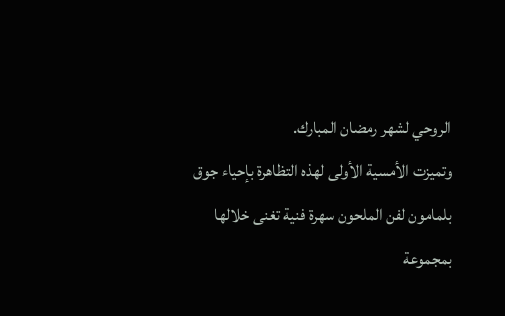الروحي لشهر رمضان المبارك.
وتميزت الأمسية الأولى لهذه التظاهرة بإحياء جوق بلمامون لفن الملحون سهرة فنية تغنى خلالها بمجموعة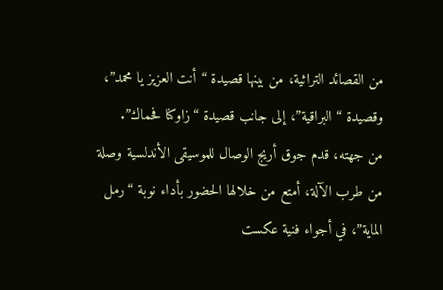من القصائد التراثية، من بينها قصيدة “أنت العزيز يا محمد”، وقصيدة “البراقية”، إلى جانب قصيدة “زاوكنا فحماك”.
من جهته، قدم جوق أريج الوصال للموسيقى الأندلسية وصلة من طرب الآلة، أمتع من خلالها الحضور بأداء نوبة “رمل الماية”، في أجواء فنية عكست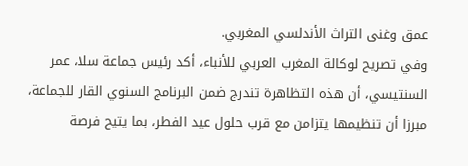عمق وغنى التراث الأندلسي المغربي.
وفي تصريح لوكالة المغرب العربي للأنباء، أكد رئيس جماعة سلا، عمر السنتيسي، أن هذه التظاهرة تندرج ضمن البرنامج السنوي القار للجماعة، مبرزا أن تنظيمها يتزامن مع قرب حلول عيد الفطر، بما يتيح فرصة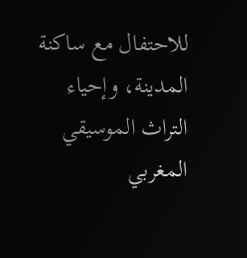للاحتفال مع ساكنة المدينة، وإحياء التراث الموسيقي المغربي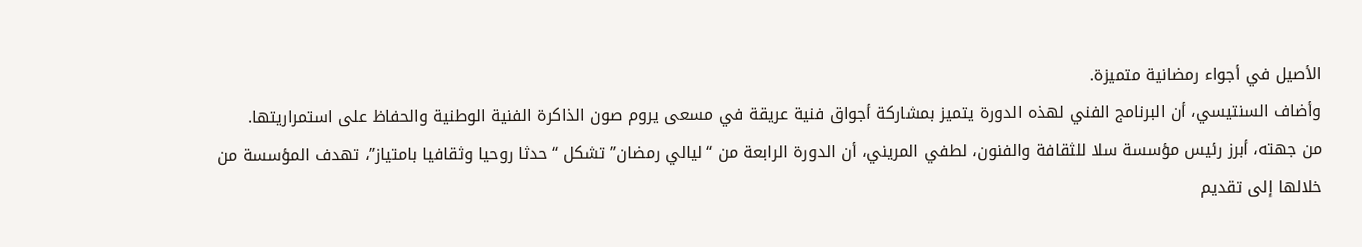الأصيل في أجواء رمضانية متميزة.
وأضاف السنتيسي، أن البرنامج الفني لهذه الدورة يتميز بمشاركة أجواق فنية عريقة في مسعى يروم صون الذاكرة الفنية الوطنية والحفاظ على استمراريتها.
من جهته، أبرز رئيس مؤسسة سلا للثقافة والفنون، لطفي المريني، أن الدورة الرابعة من “ليالي رمضان” تشكل “حدثا روحيا وثقافيا بامتياز”، تهدف المؤسسة من خلالها إلى تقديم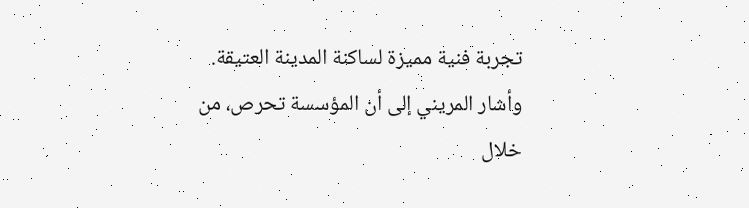تجربة فنية مميزة لساكنة المدينة العتيقة.
وأشار المريني إلى أن المؤسسة تحرص، من خلال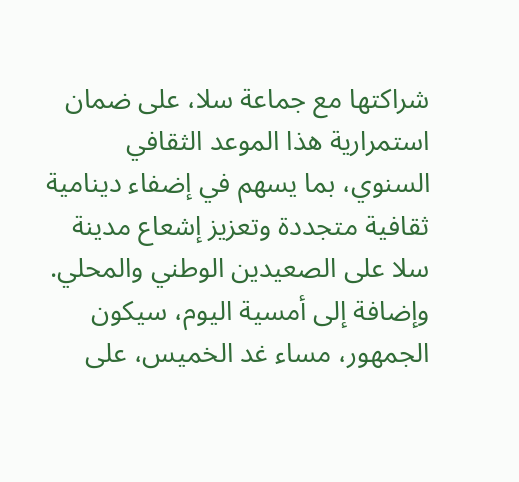شراكتها مع جماعة سلا، على ضمان استمرارية هذا الموعد الثقافي السنوي، بما يسهم في إضفاء دينامية ثقافية متجددة وتعزيز إشعاع مدينة سلا على الصعيدين الوطني والمحلي.
وإضافة إلى أمسية اليوم، سيكون الجمهور، مساء غد الخميس، على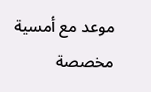موعد مع أمسية مخصصة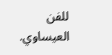للفن العيساوي.